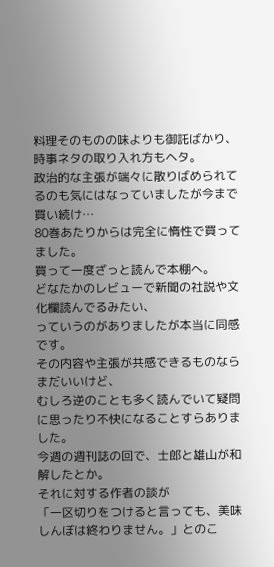料理そのものの味よりも御託ばかり、時事ネタの取り入れ方もヘタ。
政治的な主張が端々に散りばめられてるのも気にはなっていましたが今まで買い続け…
80巻あたりからは完全に惰性で買ってました。
買って一度ざっと読んで本棚へ。
どなたかのレビューで新聞の社説や文化欄読んでるみたい、
っていうのがありましたが本当に同感です。
その内容や主張が共感できるものならまだいいけど、
むしろ逆のことも多く読んでいて疑問に思ったり不快になることすらありました。
今週の週刊誌の回で、士郎と雄山が和解したとか。
それに対する作者の談が
「一区切りをつけると言っても、美味しんぼは終わりません。」とのこ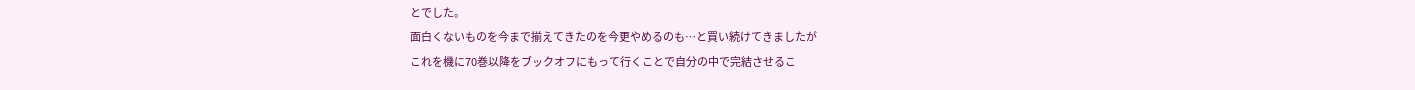とでした。
面白くないものを今まで揃えてきたのを今更やめるのも…と買い続けてきましたが
これを機に70巻以降をブックオフにもって行くことで自分の中で完結させるこ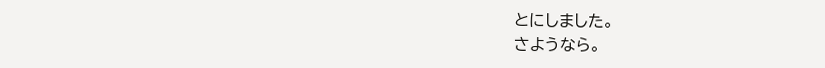とにしました。
さようなら。